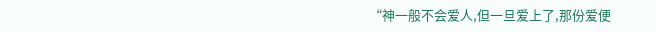“神一般不会爱人,但一旦爱上了,那份爱便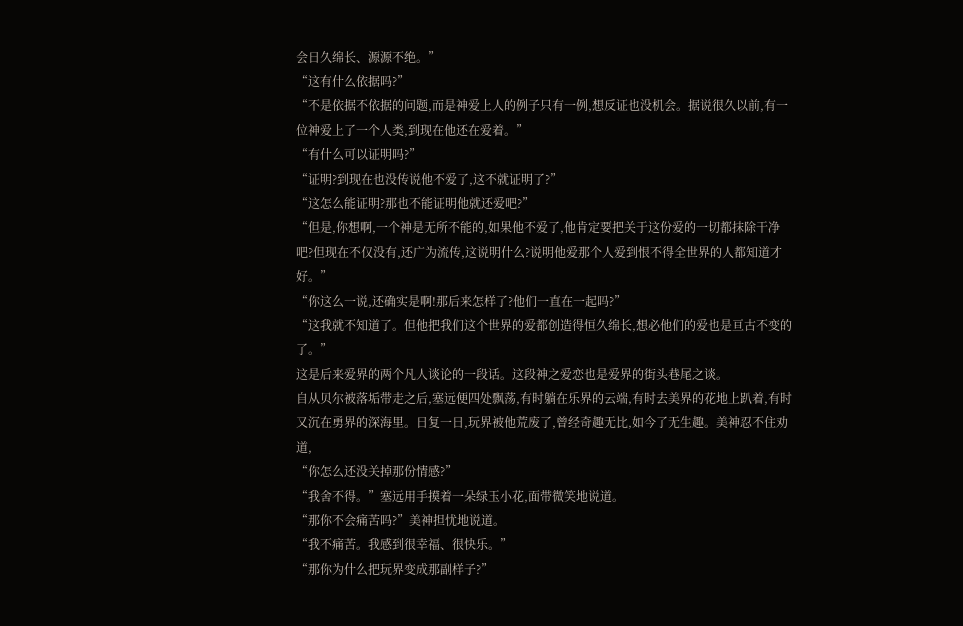会日久绵长、源源不绝。”
“这有什么依据吗?”
“不是依据不依据的问题,而是神爱上人的例子只有一例,想反证也没机会。据说很久以前,有一位神爱上了一个人类,到现在他还在爱着。”
“有什么可以证明吗?”
“证明?到现在也没传说他不爱了,这不就证明了?”
“这怎么能证明?那也不能证明他就还爱吧?”
“但是,你想啊,一个神是无所不能的,如果他不爱了,他肯定要把关于这份爱的一切都抹除干净吧?但现在不仅没有,还广为流传,这说明什么?说明他爱那个人爱到恨不得全世界的人都知道才好。”
“你这么一说,还确实是啊!那后来怎样了?他们一直在一起吗?”
“这我就不知道了。但他把我们这个世界的爱都创造得恒久绵长,想必他们的爱也是亘古不变的了。”
这是后来爱界的两个凡人谈论的一段话。这段神之爱恋也是爱界的街头巷尾之谈。
自从贝尔被落垢带走之后,塞远便四处飘荡,有时躺在乐界的云端,有时去美界的花地上趴着,有时又沉在勇界的深海里。日复一日,玩界被他荒废了,曾经奇趣无比,如今了无生趣。美神忍不住劝道,
“你怎么还没关掉那份情感?”
“我舍不得。”塞远用手摸着一朵绿玉小花,面带微笑地说道。
“那你不会痛苦吗?”美神担忧地说道。
“我不痛苦。我感到很幸福、很快乐。”
“那你为什么把玩界变成那副样子?”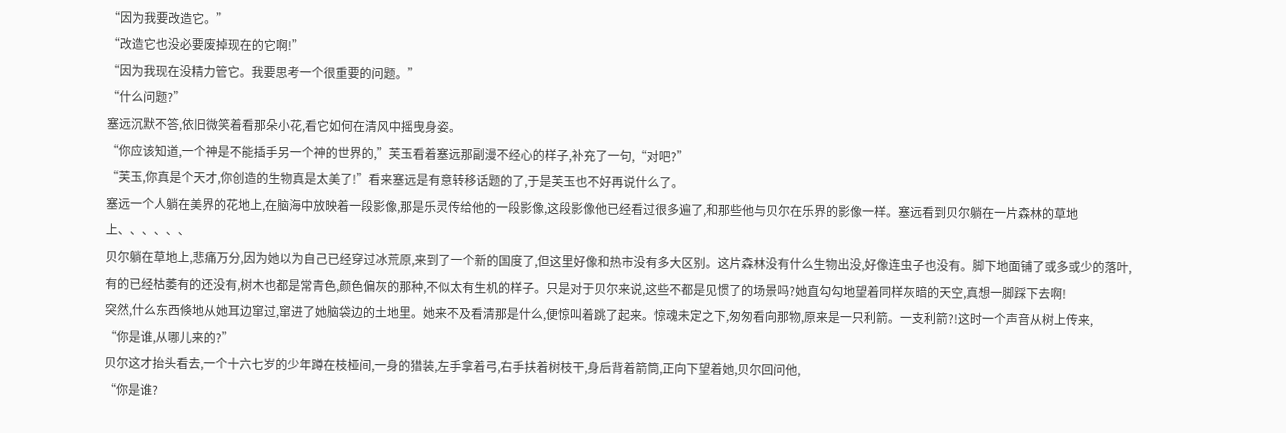“因为我要改造它。”
“改造它也没必要废掉现在的它啊!”
“因为我现在没精力管它。我要思考一个很重要的问题。”
“什么问题?”
塞远沉默不答,依旧微笑着看那朵小花,看它如何在清风中摇曳身姿。
“你应该知道,一个神是不能插手另一个神的世界的,”芙玉看着塞远那副漫不经心的样子,补充了一句,“对吧?”
“芙玉,你真是个天才,你创造的生物真是太美了!”看来塞远是有意转移话题的了,于是芙玉也不好再说什么了。
塞远一个人躺在美界的花地上,在脑海中放映着一段影像,那是乐灵传给他的一段影像,这段影像他已经看过很多遍了,和那些他与贝尔在乐界的影像一样。塞远看到贝尔躺在一片森林的草地上、、、、、、
贝尔躺在草地上,悲痛万分,因为她以为自己已经穿过冰荒原,来到了一个新的国度了,但这里好像和热市没有多大区别。这片森林没有什么生物出没,好像连虫子也没有。脚下地面铺了或多或少的落叶,有的已经枯萎有的还没有,树木也都是常青色,颜色偏灰的那种,不似太有生机的样子。只是对于贝尔来说,这些不都是见惯了的场景吗?她直勾勾地望着同样灰暗的天空,真想一脚踩下去啊!
突然,什么东西倏地从她耳边窜过,窜进了她脑袋边的土地里。她来不及看清那是什么,便惊叫着跳了起来。惊魂未定之下,匆匆看向那物,原来是一只利箭。一支利箭?!这时一个声音从树上传来,
“你是谁,从哪儿来的?”
贝尔这才抬头看去,一个十六七岁的少年蹲在枝桠间,一身的猎装,左手拿着弓,右手扶着树枝干,身后背着箭筒,正向下望着她,贝尔回问他,
“你是谁?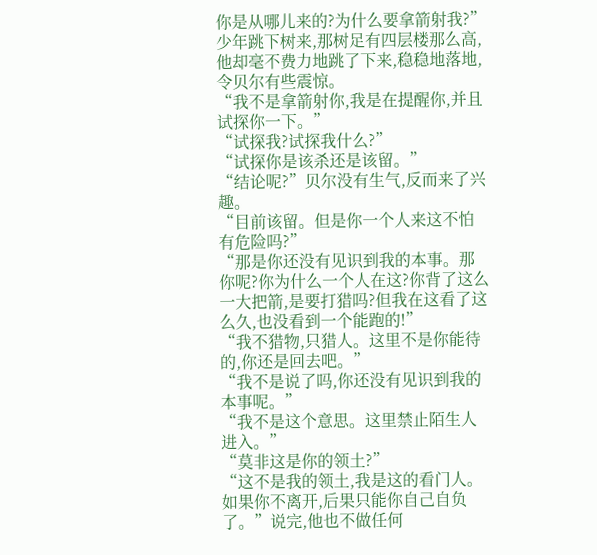你是从哪儿来的?为什么要拿箭射我?”
少年跳下树来,那树足有四层楼那么高,他却毫不费力地跳了下来,稳稳地落地,令贝尔有些震惊。
“我不是拿箭射你,我是在提醒你,并且试探你一下。”
“试探我?试探我什么?”
“试探你是该杀还是该留。”
“结论呢?”贝尔没有生气,反而来了兴趣。
“目前该留。但是你一个人来这不怕有危险吗?”
“那是你还没有见识到我的本事。那你呢?你为什么一个人在这?你背了这么一大把箭,是要打猎吗?但我在这看了这么久,也没看到一个能跑的!”
“我不猎物,只猎人。这里不是你能待的,你还是回去吧。”
“我不是说了吗,你还没有见识到我的本事呢。”
“我不是这个意思。这里禁止陌生人进入。”
“莫非这是你的领土?”
“这不是我的领土,我是这的看门人。如果你不离开,后果只能你自己自负了。”说完,他也不做任何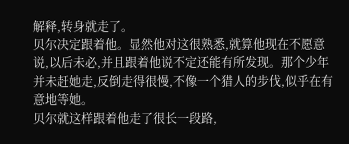解释,转身就走了。
贝尔决定跟着他。显然他对这很熟悉,就算他现在不愿意说,以后未必,并且跟着他说不定还能有所发现。那个少年并未赶她走,反倒走得很慢,不像一个猎人的步伐,似乎在有意地等她。
贝尔就这样跟着他走了很长一段路,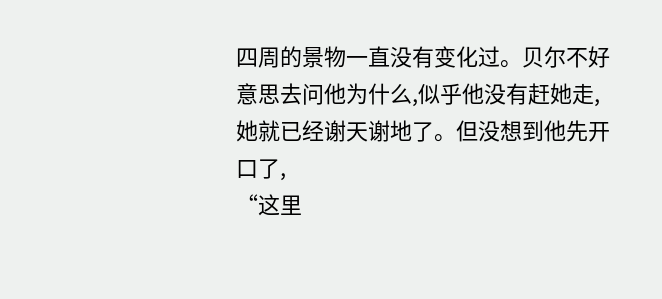四周的景物一直没有变化过。贝尔不好意思去问他为什么,似乎他没有赶她走,她就已经谢天谢地了。但没想到他先开口了,
“这里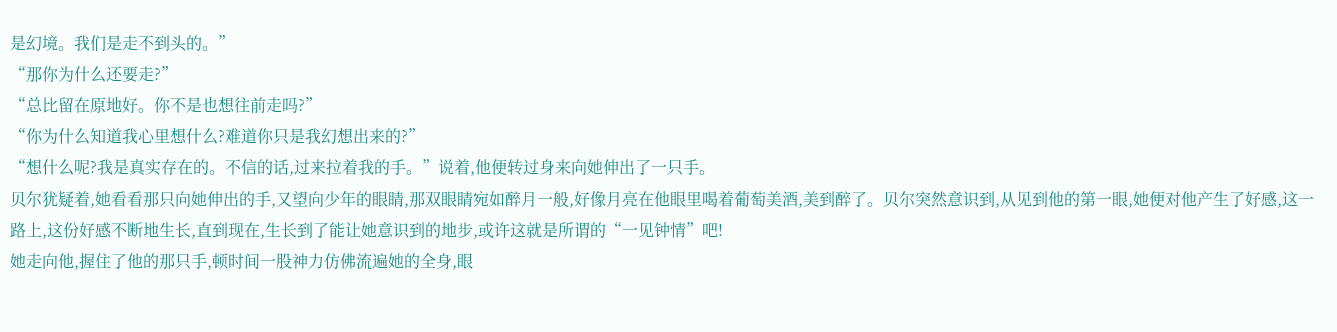是幻境。我们是走不到头的。”
“那你为什么还要走?”
“总比留在原地好。你不是也想往前走吗?”
“你为什么知道我心里想什么?难道你只是我幻想出来的?”
“想什么呢?我是真实存在的。不信的话,过来拉着我的手。”说着,他便转过身来向她伸出了一只手。
贝尔犹疑着,她看看那只向她伸出的手,又望向少年的眼睛,那双眼睛宛如醉月一般,好像月亮在他眼里喝着葡萄美酒,美到醉了。贝尔突然意识到,从见到他的第一眼,她便对他产生了好感,这一路上,这份好感不断地生长,直到现在,生长到了能让她意识到的地步,或许这就是所谓的“一见钟情”吧!
她走向他,握住了他的那只手,顿时间一股神力仿佛流遍她的全身,眼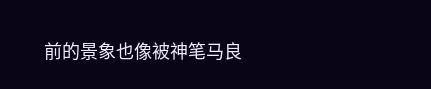前的景象也像被神笔马良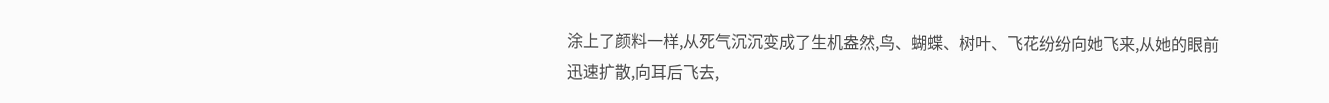涂上了颜料一样,从死气沉沉变成了生机盎然,鸟、蝴蝶、树叶、飞花纷纷向她飞来,从她的眼前迅速扩散,向耳后飞去,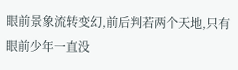眼前景象流转变幻,前后判若两个天地,只有眼前少年一直没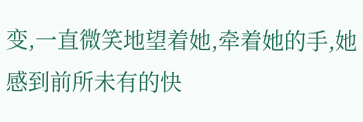变,一直微笑地望着她,牵着她的手,她感到前所未有的快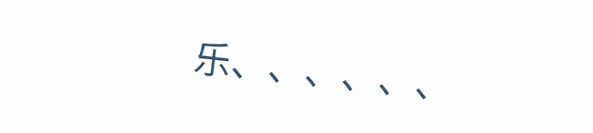乐、、、、、、